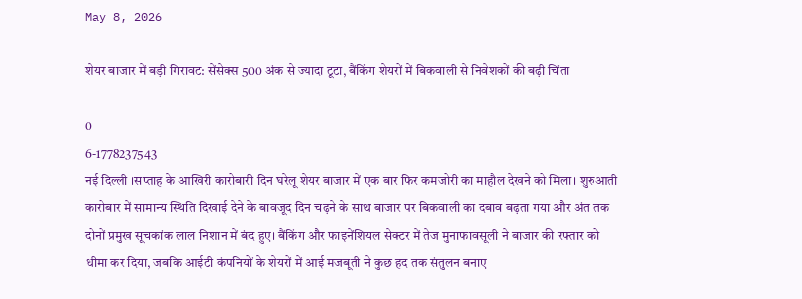May 8, 2026

शेयर बाजार में बड़ी गिरावट: सेंसेक्स 500 अंक से ज्यादा टूटा, बैंकिंग शेयरों में बिकवाली से निवेशकों की बढ़ी चिंता

0
6-1778237543
नई दिल्ली ।सप्ताह के आखिरी कारोबारी दिन घरेलू शेयर बाजार में एक बार फिर कमजोरी का माहौल देखने को मिला। शुरुआती कारोबार में सामान्य स्थिति दिखाई देने के बावजूद दिन चढ़ने के साथ बाजार पर बिकवाली का दबाव बढ़ता गया और अंत तक दोनों प्रमुख सूचकांक लाल निशान में बंद हुए। बैंकिंग और फाइनेंशियल सेक्टर में तेज मुनाफावसूली ने बाजार की रफ्तार को धीमा कर दिया, जबकि आईटी कंपनियों के शेयरों में आई मजबूती ने कुछ हद तक संतुलन बनाए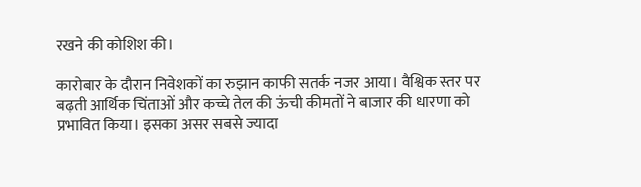रखने की कोशिश की।

कारोबार के दौरान निवेशकों का रुझान काफी सतर्क नजर आया। वैश्विक स्तर पर बढ़ती आर्थिक चिंताओं और कच्चे तेल की ऊंची कीमतों ने बाजार की धारणा को प्रभावित किया। इसका असर सबसे ज्यादा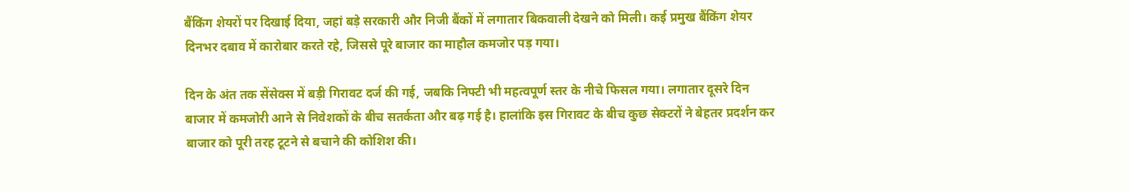बैंकिंग शेयरों पर दिखाई दिया, जहां बड़े सरकारी और निजी बैंकों में लगातार बिकवाली देखने को मिली। कई प्रमुख बैंकिंग शेयर दिनभर दबाव में कारोबार करते रहे, जिससे पूरे बाजार का माहौल कमजोर पड़ गया।

दिन के अंत तक सेंसेक्स में बड़ी गिरावट दर्ज की गई, जबकि निफ्टी भी महत्वपूर्ण स्तर के नीचे फिसल गया। लगातार दूसरे दिन बाजार में कमजोरी आने से निवेशकों के बीच सतर्कता और बढ़ गई है। हालांकि इस गिरावट के बीच कुछ सेक्टरों ने बेहतर प्रदर्शन कर बाजार को पूरी तरह टूटने से बचाने की कोशिश की।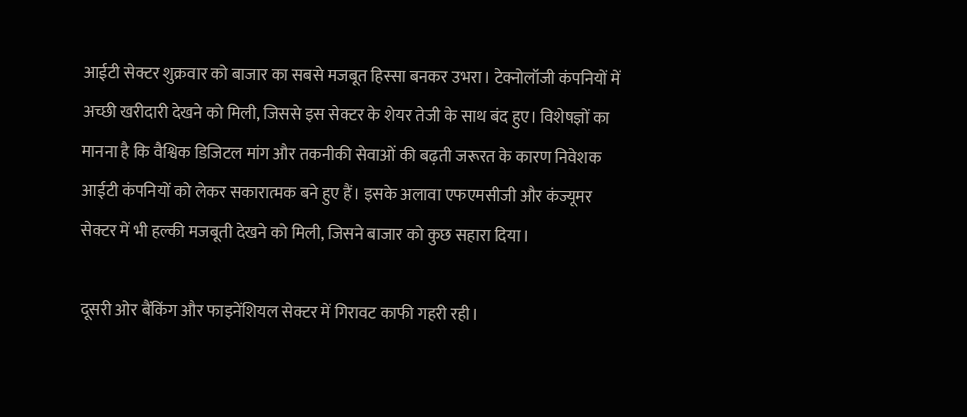आईटी सेक्टर शुक्रवार को बाजार का सबसे मजबूत हिस्सा बनकर उभरा। टेक्नोलॉजी कंपनियों में अच्छी खरीदारी देखने को मिली, जिससे इस सेक्टर के शेयर तेजी के साथ बंद हुए। विशेषज्ञों का मानना है कि वैश्विक डिजिटल मांग और तकनीकी सेवाओं की बढ़ती जरूरत के कारण निवेशक आईटी कंपनियों को लेकर सकारात्मक बने हुए हैं। इसके अलावा एफएमसीजी और कंज्यूमर सेक्टर में भी हल्की मजबूती देखने को मिली, जिसने बाजार को कुछ सहारा दिया।

दूसरी ओर बैंकिंग और फाइनेंशियल सेक्टर में गिरावट काफी गहरी रही।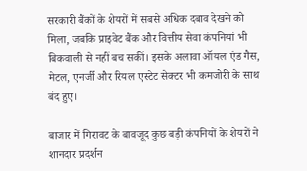सरकारी बैंकों के शेयरों में सबसे अधिक दबाव देखने को मिला, जबकि प्राइवेट बैंक और वित्तीय सेवा कंपनियां भी बिकवाली से नहीं बच सकीं। इसके अलावा ऑयल एंड गैस, मेटल, एनर्जी और रियल एस्टेट सेक्टर भी कमजोरी के साथ बंद हुए।

बाजार में गिरावट के बावजूद कुछ बड़ी कंपनियों के शेयरों ने शानदार प्रदर्शन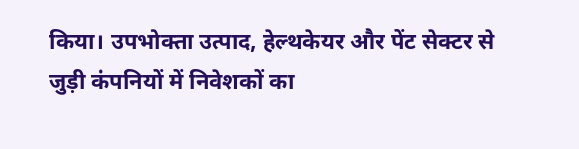किया। उपभोक्ता उत्पाद, हेल्थकेयर और पेंट सेक्टर से जुड़ी कंपनियों में निवेशकों का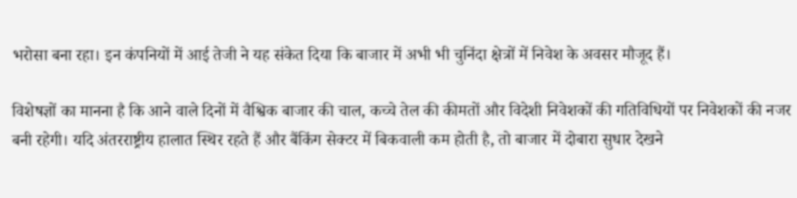भरोसा बना रहा। इन कंपनियों में आई तेजी ने यह संकेत दिया कि बाजार में अभी भी चुनिंदा क्षेत्रों में निवेश के अवसर मौजूद हैं।

विशेषज्ञों का मानना है कि आने वाले दिनों में वैश्विक बाजार की चाल, कच्चे तेल की कीमतों और विदेशी निवेशकों की गतिविधियों पर निवेशकों की नजर बनी रहेगी। यदि अंतरराष्ट्रीय हालात स्थिर रहते हैं और बैंकिंग सेक्टर में बिकवाली कम होती है, तो बाजार में दोबारा सुधार देखने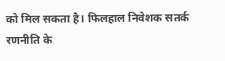को मिल सकता है। फिलहाल निवेशक सतर्क रणनीति के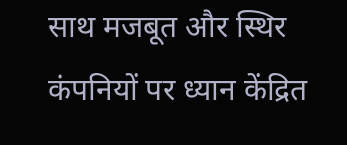साथ मजबूत और स्थिर कंपनियों पर ध्यान केंद्रित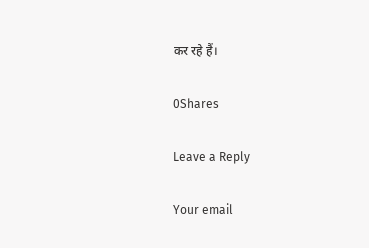कर रहे हैं।

0Shares

Leave a Reply

Your email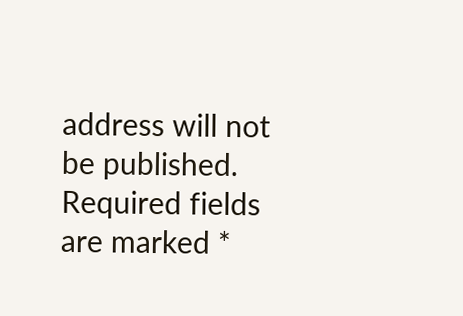address will not be published. Required fields are marked *